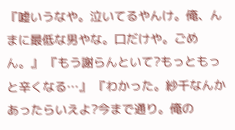『嘘いうなや。泣いてるやんけ。俺、んまに最低な男やな。口だけや。ごめん。』 『もう謝らんといて?もっともっと辛くなる…』 『わかった。紗千なんかあったらいえよ?今まで通り。俺の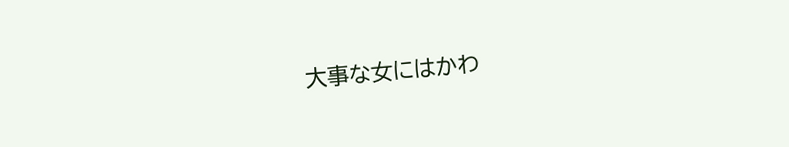大事な女にはかわ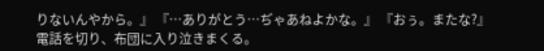りないんやから。』 『…ありがとう…ぢゃあねよかな。』 『おぅ。またな?』 電話を切り、布団に入り泣きまくる。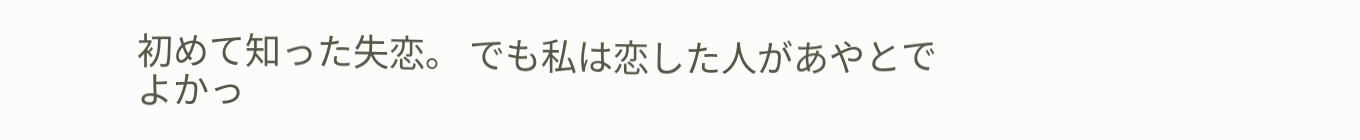初めて知った失恋。 でも私は恋した人があやとでよかっ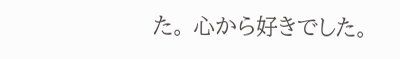た。 心から好きでした。